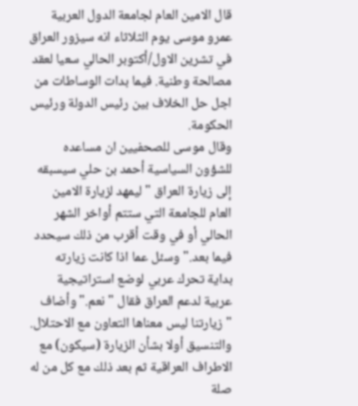قال الامين العام لجامعة الدول العربية عمرو موسى يوم الثلاثاء انه سيزور العراق في تشرين الاول/أكتوبر الحالي سعيا لعقد مصالحة وطنية. فيما بدات الوساطات من اجل حل الخلاف بين رئيس الدولة ورئيس الحكومة.
وقال موسى للصحفيين ان مساعده للشؤون السياسية أحمد بن حلي سيسبقه إلى زيارة العراق "ليمهد لزيارة الامين العام للجامعة التي ستتم أواخر الشهر الحالي أو في وقت أقرب من ذلك سيحدد فيما بعد."وسئل عما اذا كانت زيارته بداية تحرك عربي لوضع استراتيجية عربية لدعم العراق فقال "نعم." وأضاف "زيارتنا ليس معناها التعاون مع الاحتلال. والتنسيق أولا بشأن الزيارة (سيكون) مع الاطراف العراقية ثم بعد ذلك مع كل من له صلة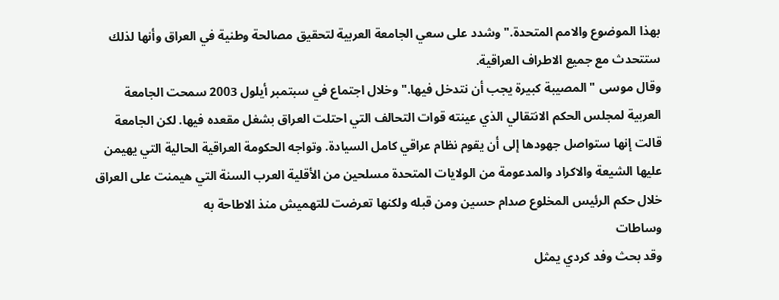بهذا الموضوع والامم المتحدة." وشدد على سعي الجامعة العربية لتحقيق مصالحة وطنية في العراق وأنها لذلك ستتحدث مع جميع الاطراف العراقية.
وقال موسى "المصيبة كبيرة يجب أن نتدخل فيها." وخلال اجتماع في سبتمبر أيلول 2003 سمحت الجامعة العربية لمجلس الحكم الانتقالي الذي عينته قوات التحالف التي احتلت العراق بشغل مقعده فيها. لكن الجامعة قالت إنها ستواصل جهودها إلى أن يقوم نظام عراقي كامل السيادة. وتواجه الحكومة العراقية الحالية التي يهيمن عليها الشيعة والاكراد والمدعومة من الولايات المتحدة مسلحين من الأقلية العرب السنة التي هيمنت على العراق خلال حكم الرئيس المخلوع صدام حسين ومن قبله ولكنها تعرضت للتهميش منذ الاطاحة به
وساطات
وقد بحث وفد كردي يمثل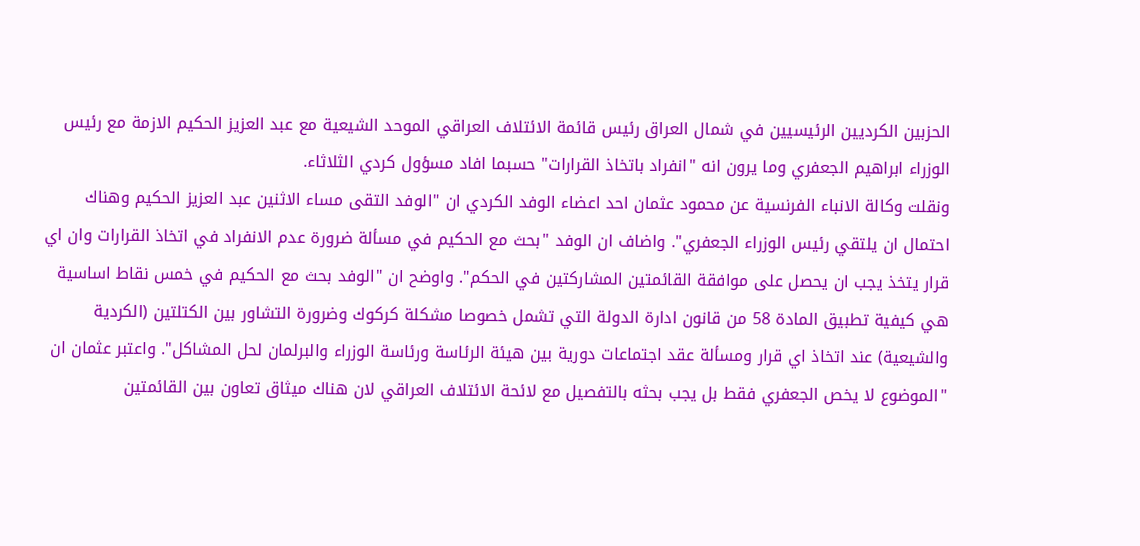الحزبين الكرديين الرئيسيين في شمال العراق رئيس قائمة الائتلاف العراقي الموحد الشيعية مع عبد العزيز الحكيم الازمة مع رئيس الوزراء ابراهيم الجعفري وما يرون انه "انفراد باتخاذ القرارات" حسبما افاد مسؤول كردي الثلاثاء.
ونقلت وكالة الانباء الفرنسية عن محمود عثمان احد اعضاء الوفد الكردي ان "الوفد التقى مساء الاثنين عبد العزيز الحكيم وهناك احتمال ان يلتقي رئيس الوزراء الجعفري". واضاف ان الوفد "بحث مع الحكيم في مسألة ضرورة عدم الانفراد في اتخاذ القرارات وان اي قرار يتخذ يجب ان يحصل على موافقة القائمتين المشاركتين في الحكم". واوضح ان "الوفد بحث مع الحكيم في خمس نقاط اساسية هي كيفية تطبيق المادة 58 من قانون ادارة الدولة التي تشمل خصوصا مشكلة كركوك وضرورة التشاور بين الكتلتين (الكردية والشيعية) عند اتخاذ اي قرار ومسألة عقد اجتماعات دورية بين هيئة الرئاسة ورئاسة الوزراء والبرلمان لحل المشاكل". واعتبر عثمان ان "الموضوع لا يخص الجعفري فقط بل يجب بحثه بالتفصيل مع لائحة الائتلاف العراقي لان هناك ميثاق تعاون بين القائمتين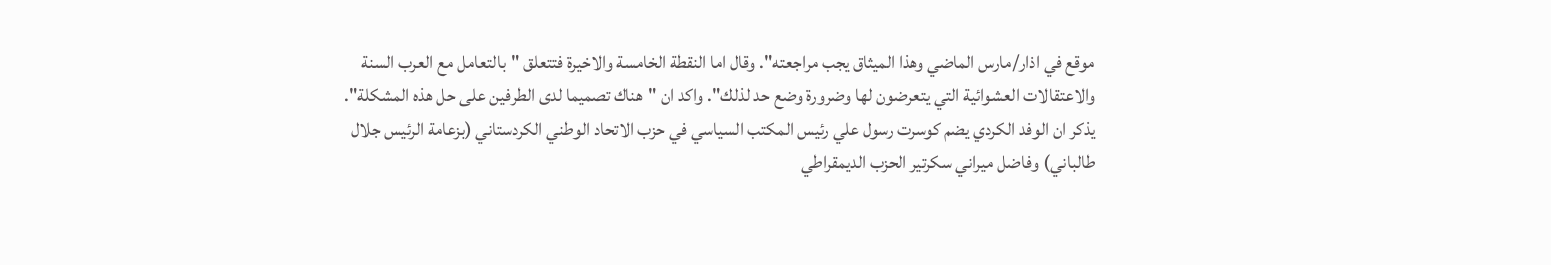موقع في اذار/مارس الماضي وهذا الميثاق يجب مراجعته". وقال اما النقطة الخامسة والاخيرة فتتعلق "بالتعامل مع العرب السنة والاعتقالات العشوائية التي يتعرضون لها وضرورة وضع حد لذلك". واكد ان "هناك تصميما لدى الطرفين على حل هذه المشكلة". يذكر ان الوفد الكردي يضم كوسرت رسول علي رئيس المكتب السياسي في حزب الاتحاد الوطني الكردستاني (بزعامة الرئيس جلال طالباني) وفاضل ميراني سكرتير الحزب الديمقراطي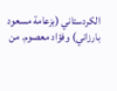الكردستاني (بزعامة مسعود بارزاني) وفؤاد معصوم. من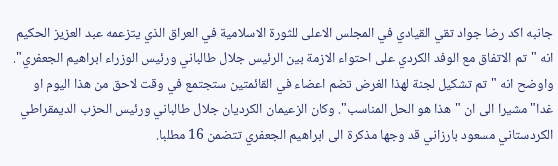جانبه اكد رضا جواد تقي القيادي في المجلس الاعلى للثورة الاسلامية في العراق الذي يتزعمه عبد العزيز الحكيم انه "تم الاتفاق مع الوفد الكردي على احتواء الازمة بين الرئيس جلال طالباني ورئيس الوزراء ابراهيم الجعفري". واوضح انه "تم تشكيل لجنة لهذا الغرض تضم اعضاء في القائمتين ستجتمع في وقت لاحق من هذا اليوم او غدا" مشيرا الى ان "هذا هو الحل المناسب". وكان الزعيمان الكرديان جلال طالباني ورئيس الحزب الديمقراطي الكردستاني مسعود بارزاني قد وجها مذكرة الى ابراهيم الجعفري تتضمن 16 مطلبا.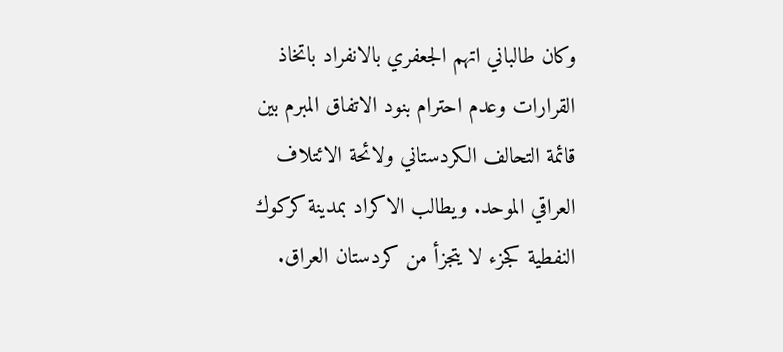وكان طالباني اتهم الجعفري بالانفراد باتخاذ القرارات وعدم احترام بنود الاتفاق المبرم بين قائمة التحالف الكردستاني ولائحة الائتلاف العراقي الموحد. ويطالب الاكراد بمدينة كركوك النفطية كجزء لا يتجزأ من كردستان العراق.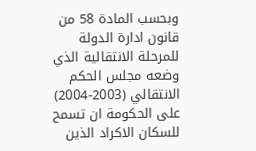وبحسب المادة 58 من قانون ادارة الدولة للمرحلة الانتقالية الذي وضعه مجلس الحكم الانتقالي (2003-2004) على الحكومة ان تسمح للسكان الاكراد الذين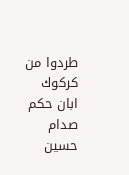طردوا من كركوك ابان حكم صدام حسين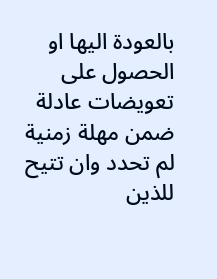بالعودة اليها او الحصول على تعويضات عادلة ضمن مهلة زمنية لم تحدد وان تتيح للذين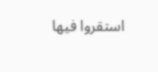استقروا فيها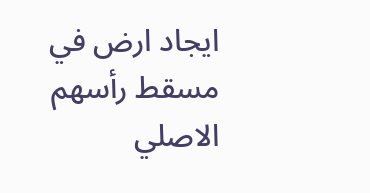ايجاد ارض في مسقط رأسهم الاصلي